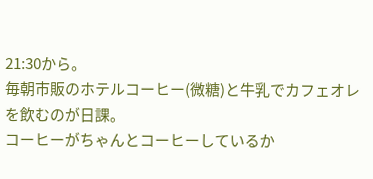21:30から。
毎朝市販のホテルコーヒー(微糖)と牛乳でカフェオレを飲むのが日課。
コーヒーがちゃんとコーヒーしているか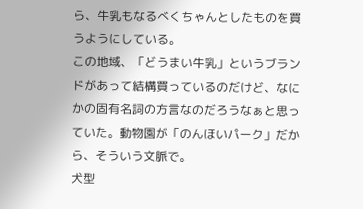ら、牛乳もなるべくちゃんとしたものを買うようにしている。
この地域、「どうまい牛乳」というブランドがあって結構買っているのだけど、なにかの固有名詞の方言なのだろうなぁと思っていた。動物園が「のんほいパーク」だから、そういう文脈で。
犬型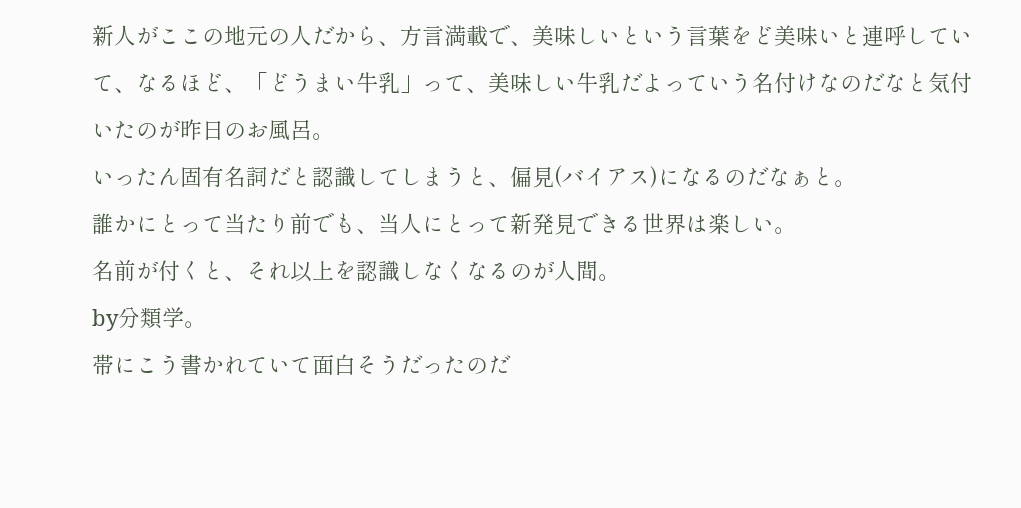新人がここの地元の人だから、方言満載で、美味しいという言葉をど美味いと連呼していて、なるほど、「どうまい牛乳」って、美味しい牛乳だよっていう名付けなのだなと気付いたのが昨日のお風呂。
いったん固有名詞だと認識してしまうと、偏見(バイアス)になるのだなぁと。
誰かにとって当たり前でも、当人にとって新発見できる世界は楽しい。
名前が付くと、それ以上を認識しなくなるのが人間。
by分類学。
帯にこう書かれていて面白そうだったのだ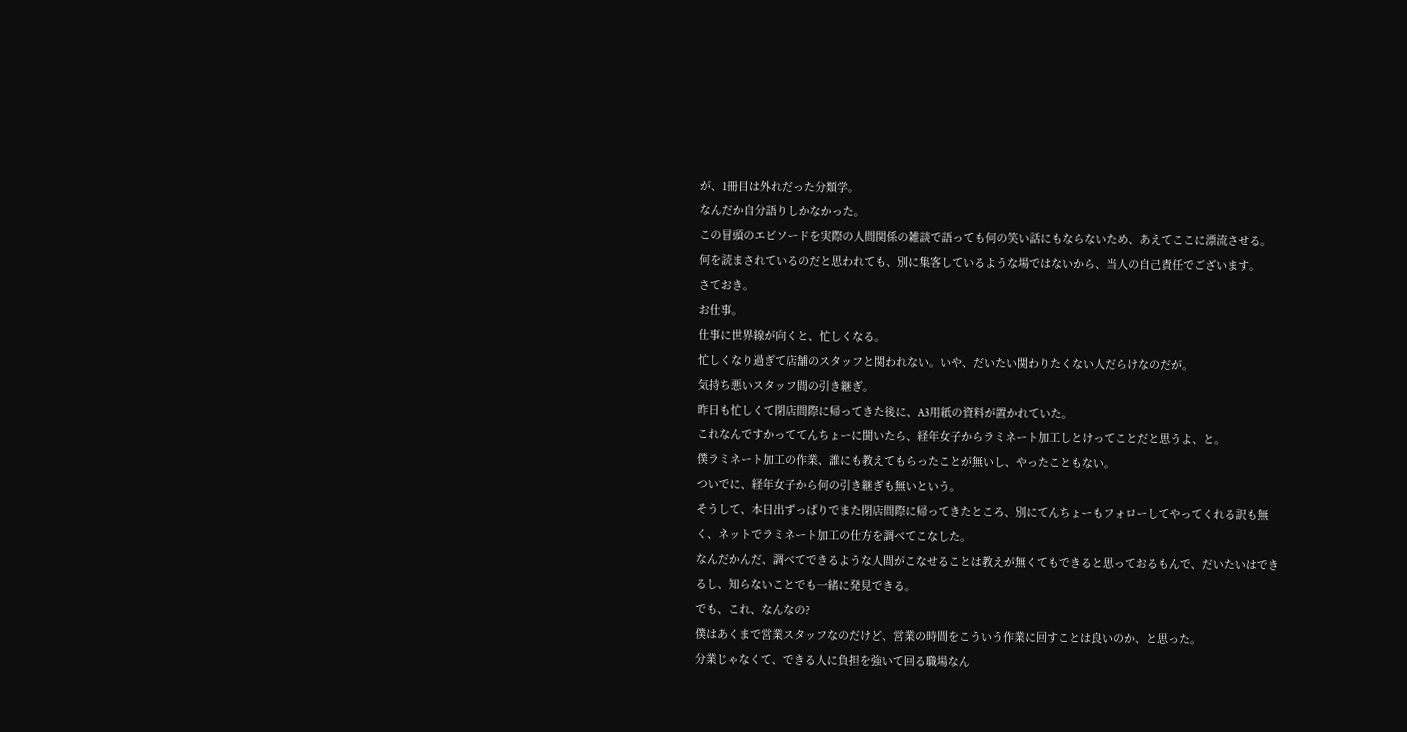が、1冊目は外れだった分類学。
なんだか自分語りしかなかった。
この冒頭のエビソードを実際の人間関係の雑談で語っても何の笑い話にもならないため、あえてここに漂流させる。
何を読まされているのだと思われても、別に集客しているような場ではないから、当人の自己責任でございます。
さておき。
お仕事。
仕事に世界線が向くと、忙しくなる。
忙しくなり過ぎて店舗のスタッフと関われない。いや、だいたい関わりたくない人だらけなのだが。
気持ち悪いスタッフ間の引き継ぎ。
昨日も忙しくて閉店間際に帰ってきた後に、A3用紙の資料が置かれていた。
これなんですかっててんちょーに聞いたら、経年女子からラミネート加工しとけってことだと思うよ、と。
僕ラミネート加工の作業、誰にも教えてもらったことが無いし、やったこともない。
ついでに、経年女子から何の引き継ぎも無いという。
そうして、本日出ずっぱりでまた閉店間際に帰ってきたところ、別にてんちょーもフォローしてやってくれる訳も無く、ネットでラミネート加工の仕方を調べてこなした。
なんだかんだ、調べてできるような人間がこなせることは教えが無くてもできると思っておるもんで、だいたいはできるし、知らないことでも一緒に発見できる。
でも、これ、なんなの?
僕はあくまで営業スタッフなのだけど、営業の時間をこういう作業に回すことは良いのか、と思った。
分業じゃなくて、できる人に負担を強いて回る職場なん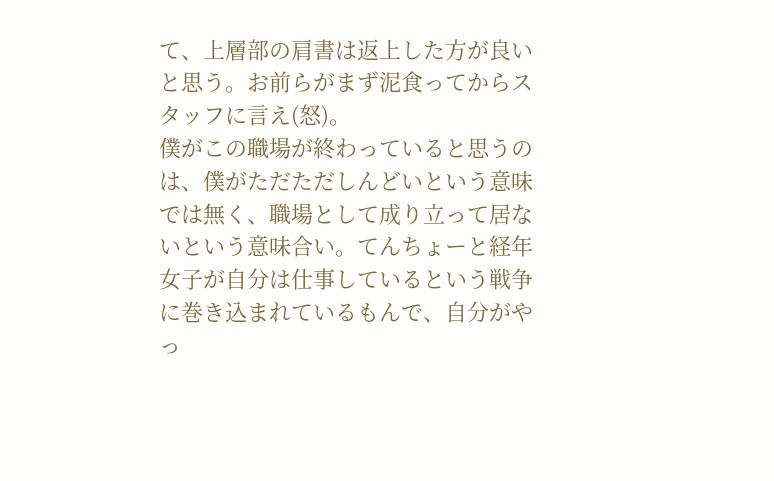て、上層部の肩書は返上した方が良いと思う。お前らがまず泥食ってからスタッフに言え(怒)。
僕がこの職場が終わっていると思うのは、僕がただただしんどいという意味では無く、職場として成り立って居ないという意味合い。てんちょーと経年女子が自分は仕事しているという戦争に巻き込まれているもんで、自分がやっ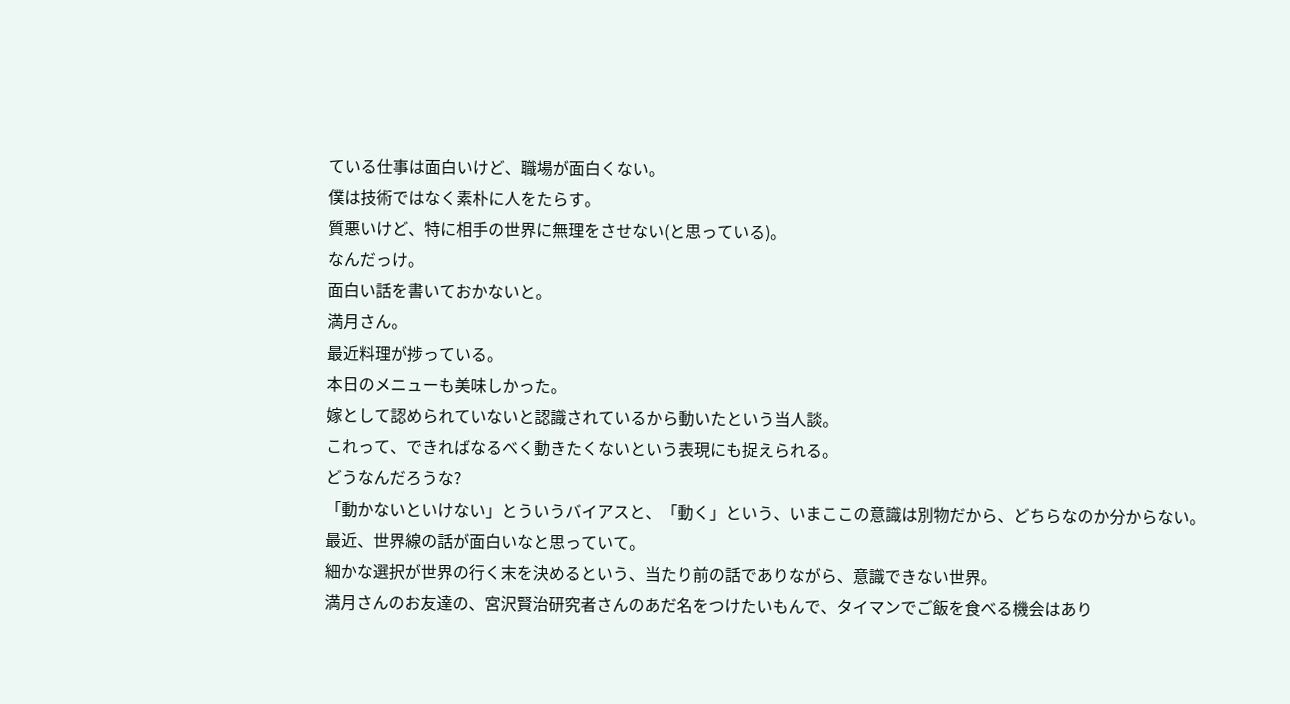ている仕事は面白いけど、職場が面白くない。
僕は技術ではなく素朴に人をたらす。
質悪いけど、特に相手の世界に無理をさせない(と思っている)。
なんだっけ。
面白い話を書いておかないと。
満月さん。
最近料理が捗っている。
本日のメニューも美味しかった。
嫁として認められていないと認識されているから動いたという当人談。
これって、できればなるべく動きたくないという表現にも捉えられる。
どうなんだろうな?
「動かないといけない」とういうバイアスと、「動く」という、いまここの意識は別物だから、どちらなのか分からない。
最近、世界線の話が面白いなと思っていて。
細かな選択が世界の行く末を決めるという、当たり前の話でありながら、意識できない世界。
満月さんのお友達の、宮沢賢治研究者さんのあだ名をつけたいもんで、タイマンでご飯を食べる機会はあり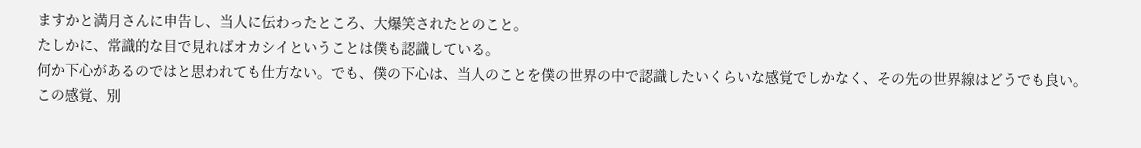ますかと満月さんに申告し、当人に伝わったところ、大爆笑されたとのこと。
たしかに、常識的な目で見ればオカシイということは僕も認識している。
何か下心があるのではと思われても仕方ない。でも、僕の下心は、当人のことを僕の世界の中で認識したいくらいな感覚でしかなく、その先の世界線はどうでも良い。
この感覚、別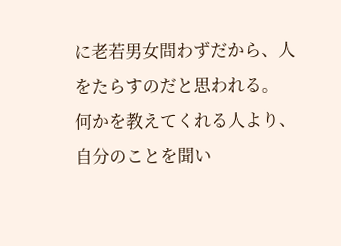に老若男女問わずだから、人をたらすのだと思われる。
何かを教えてくれる人より、自分のことを聞い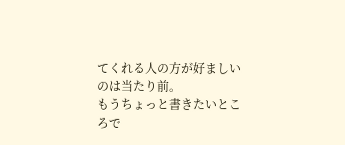てくれる人の方が好ましいのは当たり前。
もうちょっと書きたいところで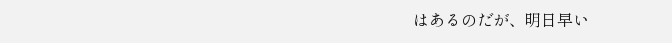はあるのだが、明日早い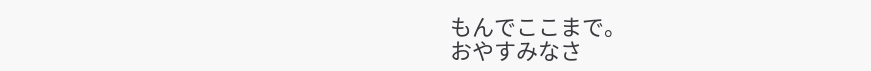もんでここまで。
おやすみなさ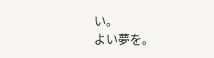い。
よい夢を。